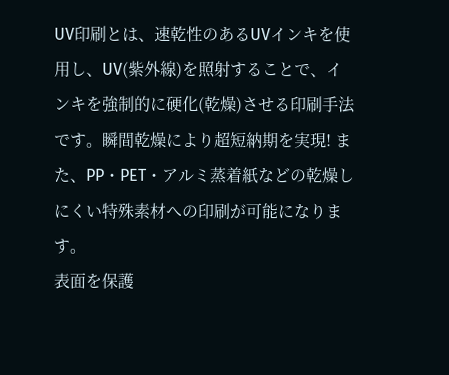UV印刷とは、速乾性のあるUVインキを使用し、UV(紫外線)を照射することで、インキを強制的に硬化(乾燥)させる印刷手法です。瞬間乾燥により超短納期を実現! また、PP・PET・アルミ蒸着紙などの乾燥しにくい特殊素材への印刷が可能になります。
表面を保護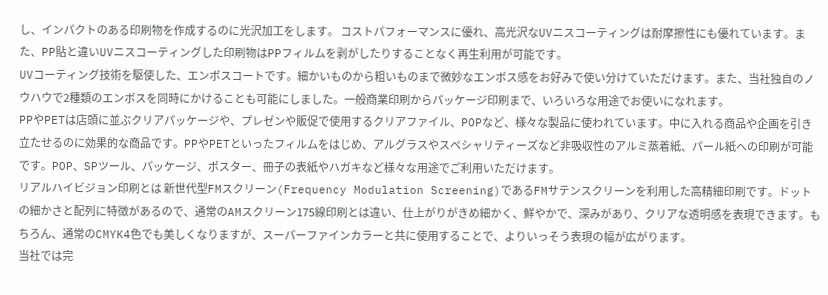し、インパクトのある印刷物を作成するのに光沢加工をします。 コストパフォーマンスに優れ、高光沢なUVニスコーティングは耐摩擦性にも優れています。また、PP貼と違いUVニスコーティングした印刷物はPPフィルムを剥がしたりすることなく再生利用が可能です。
UVコーティング技術を駆使した、エンボスコートです。細かいものから粗いものまで微妙なエンボス感をお好みで使い分けていただけます。また、当社独自のノウハウで2種類のエンボスを同時にかけることも可能にしました。一般商業印刷からパッケージ印刷まで、いろいろな用途でお使いになれます。
PPやPETは店頭に並ぶクリアパッケージや、プレゼンや販促で使用するクリアファイル、POPなど、様々な製品に使われています。中に入れる商品や企画を引き立たせるのに効果的な商品です。PPやPETといったフィルムをはじめ、アルグラスやスペシャリティーズなど非吸収性のアルミ蒸着紙、パール紙への印刷が可能です。POP、SPツール、パッケージ、ポスター、冊子の表紙やハガキなど様々な用途でご利用いただけます。
リアルハイビジョン印刷とは 新世代型FMスクリーン(Frequency Modulation Screening)であるFMサテンスクリーンを利用した高精細印刷です。ドットの細かさと配列に特徴があるので、通常のAMスクリーン175線印刷とは違い、仕上がりがきめ細かく、鮮やかで、深みがあり、クリアな透明感を表現できます。もちろん、通常のCMYK4色でも美しくなりますが、スーパーファインカラーと共に使用することで、よりいっそう表現の幅が広がります。
当社では完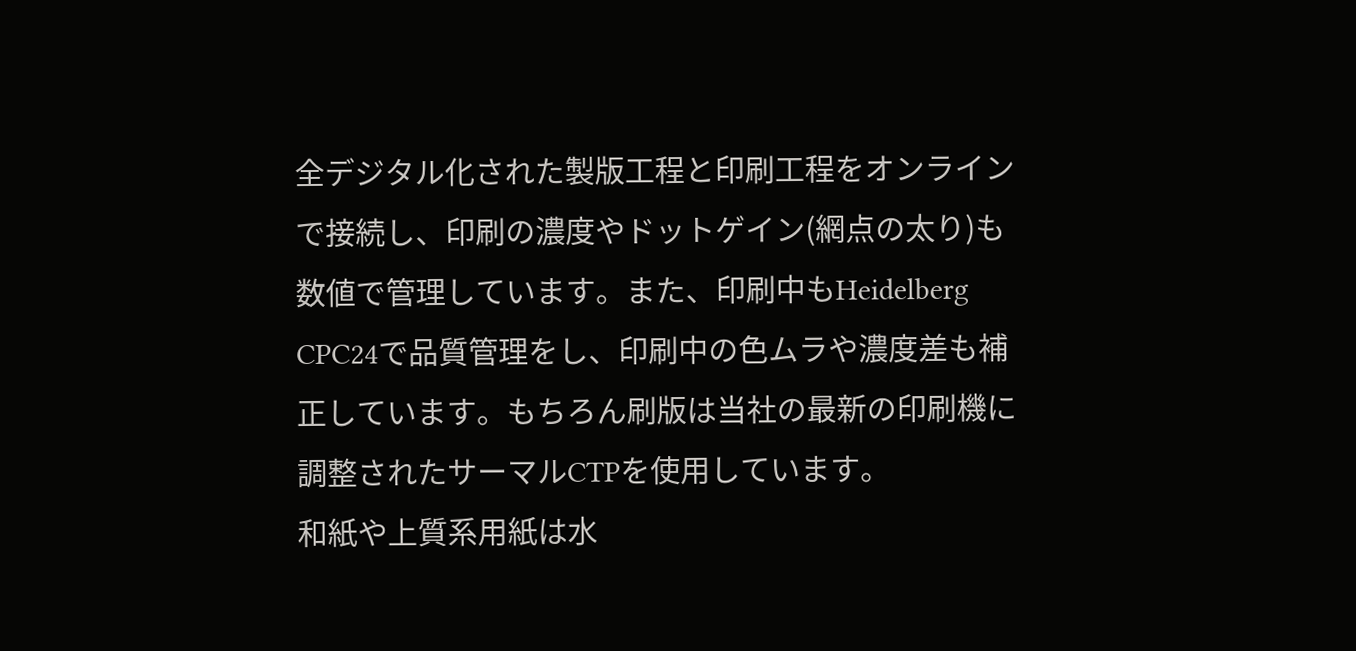全デジタル化された製版工程と印刷工程をオンラインで接続し、印刷の濃度やドットゲイン(網点の太り)も数値で管理しています。また、印刷中もHeidelberg CPC24で品質管理をし、印刷中の色ムラや濃度差も補正しています。もちろん刷版は当社の最新の印刷機に調整されたサーマルCTPを使用しています。
和紙や上質系用紙は水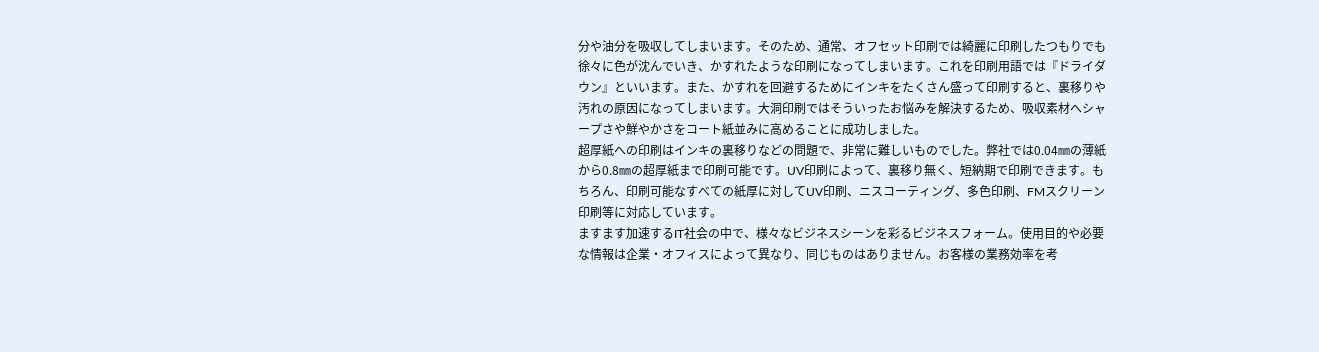分や油分を吸収してしまいます。そのため、通常、オフセット印刷では綺麗に印刷したつもりでも徐々に色が沈んでいき、かすれたような印刷になってしまいます。これを印刷用語では『ドライダウン』といいます。また、かすれを回避するためにインキをたくさん盛って印刷すると、裏移りや汚れの原因になってしまいます。大洞印刷ではそういったお悩みを解決するため、吸収素材へシャープさや鮮やかさをコート紙並みに高めることに成功しました。
超厚紙への印刷はインキの裏移りなどの問題で、非常に難しいものでした。弊社では0.04㎜の薄紙から0.8㎜の超厚紙まで印刷可能です。UV印刷によって、裏移り無く、短納期で印刷できます。もちろん、印刷可能なすべての紙厚に対してUV印刷、ニスコーティング、多色印刷、FMスクリーン印刷等に対応しています。
ますます加速するIT社会の中で、様々なビジネスシーンを彩るビジネスフォーム。使用目的や必要な情報は企業・オフィスによって異なり、同じものはありません。お客様の業務効率を考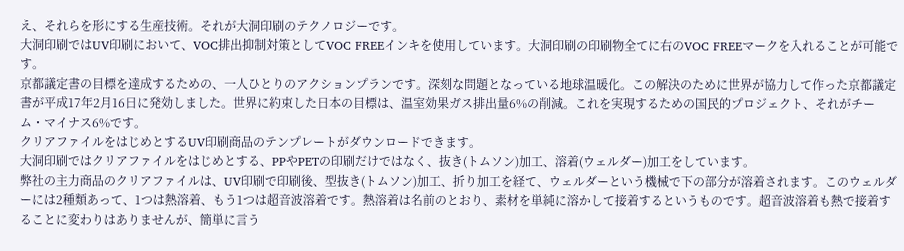え、それらを形にする生産技術。それが大洞印刷のテクノロジーです。
大洞印刷ではUV印刷において、VOC排出抑制対策としてVOC FREEインキを使用しています。大洞印刷の印刷物全てに右のVOC FREEマークを入れることが可能です。
京都議定書の目標を達成するための、一人ひとりのアクションプランです。深刻な問題となっている地球温暖化。この解決のために世界が協力して作った京都議定書が平成17年2月16日に発効しました。世界に約束した日本の目標は、温室効果ガス排出量6%の削減。これを実現するための国民的プロジェクト、それがチーム・マイナス6%です。
クリアファイルをはじめとするUV印刷商品のテンプレートがダウンロードできます。
大洞印刷ではクリアファイルをはじめとする、PPやPETの印刷だけではなく、抜き(トムソン)加工、溶着(ウェルダー)加工をしています。
弊社の主力商品のクリアファイルは、UV印刷で印刷後、型抜き(トムソン)加工、折り加工を経て、ウェルダーという機械で下の部分が溶着されます。このウェルダーには2種類あって、1つは熱溶着、もう1つは超音波溶着です。熱溶着は名前のとおり、素材を単純に溶かして接着するというものです。超音波溶着も熱で接着することに変わりはありませんが、簡単に言う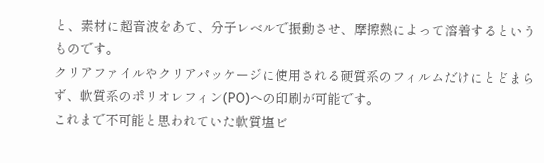と、素材に超音波をあて、分子レベルで振動させ、摩擦熱によって溶着するというものです。
クリアファイルやクリアパッケージに使用される硬質系のフィルムだけにとどまらず、軟質系のポリオレフィン(PO)への印刷が可能です。
これまで不可能と思われていた軟質塩ビ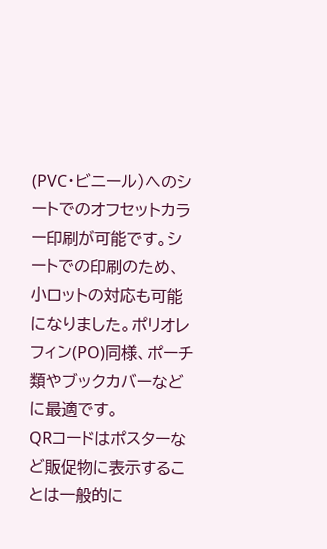(PVC・ビニール)へのシートでのオフセットカラー印刷が可能です。シートでの印刷のため、小ロットの対応も可能になりました。ポリオレフィン(PO)同様、ポーチ類やブックカバーなどに最適です。
QRコードはポスターなど販促物に表示することは一般的に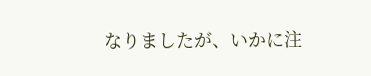なりましたが、いかに注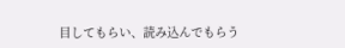目してもらい、読み込んでもらう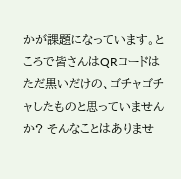かが課題になっています。ところで皆さんはQRコードはただ黒いだけの、ゴチャゴチャしたものと思っていませんか? そんなことはありませ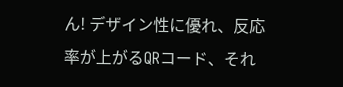ん! デザイン性に優れ、反応率が上がるQRコード、それ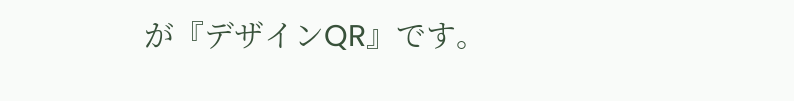が『デザインQR』です。